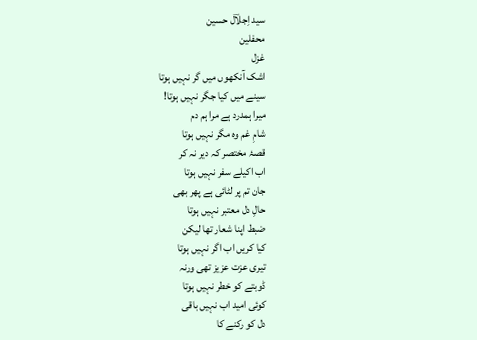سید اِجلاؔل حسین
محفلین
غزل
اشک آنکھوں میں گر نہیں ہوتا
سینے میں کیا جگر نہیں ہوتا!
میرا ہمدرد ہے مرا ہم دم
شامِ غم وہ مگر نہیں ہوتا
قصۂ مختصر کہ دیر نہ کر
اب اکیلے سفر نہیں ہوتا
جان تم پر لٹائی ہے پھر بھی
حالِ دل معتبر نہیں ہوتا
ضبط اپنا شعار تھا لیکن
کیا کریں اب اگر نہیں ہوتا
تیری عزت عزیز تھی ورنہ
ڈوبتے کو خطر نہیں ہوتا
کوئی امید اب نہیں باقی
دل کو رکنے کا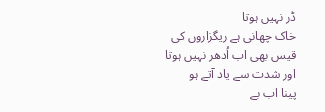ڈر نہیں ہوتا
خاک چھانی ہے ریگزاروں کی
قیس بھی اب اُدھر نہیں ہوتا
اور شدت سے یاد آتے ہو
پینا اب بے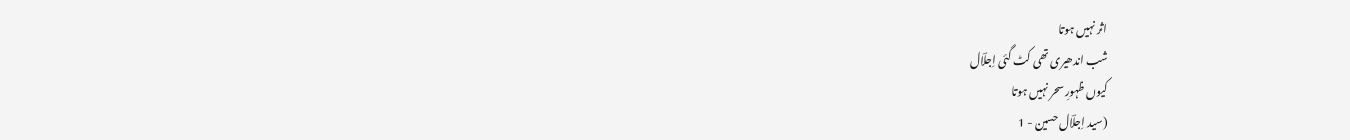اثر نہیں ہوتا
شب اندھیری تھی کٹ گئی اِجلؔال
کیوں ظہورِ سحر نہیں ہوتا
(سید اِجلؔال حسین - 1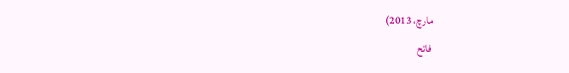مارچ، 2013)
فاتح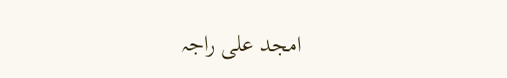امجد علی راجہ